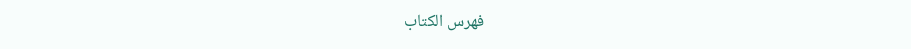فهرس الكتاب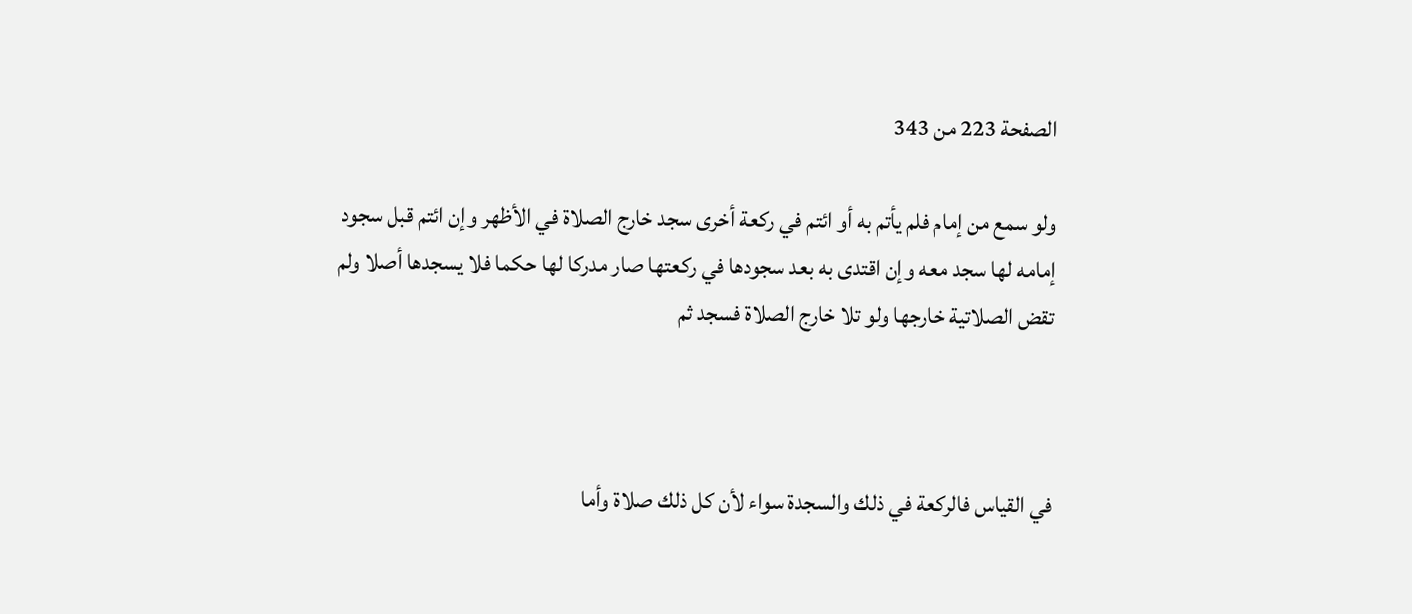الصفحة 223 من 343

ولو سمع من إمام فلم يأتم به أو ائتم في ركعة أخرى سجد خارج الصلاة في الأظهر وإن ائتم قبل سجود إمامه لها سجد معه وإن اقتدى به بعد سجودها في ركعتها صار مدركا لها حكما فلا يسجدها أصلا ولم تقض الصلاتية خارجها ولو تلا خارج الصلاة فسجد ثم



في القياس فالركعة في ذلك والسجدة سواء لأن كل ذلك صلاة وأما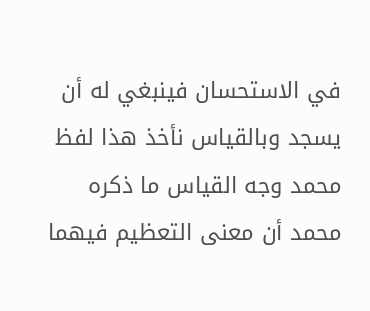في الاستحسان فينبغي له أن يسجد وبالقياس نأخذ هذا لفظ محمد وجه القياس ما ذكره محمد أن معنى التعظيم فيهما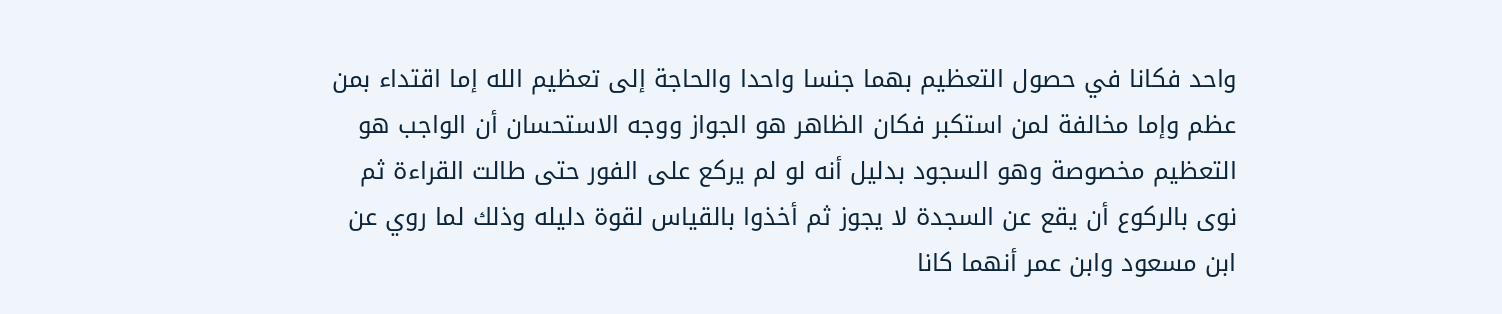واحد فكانا في حصول التعظيم بهما جنسا واحدا والحاجة إلى تعظيم الله إما اقتداء بمن عظم وإما مخالفة لمن استكبر فكان الظاهر هو الجواز ووجه الاستحسان أن الواجب هو التعظيم مخصوصة وهو السجود بدليل أنه لو لم يركع على الفور حتى طالت القراءة ثم نوى بالركوع أن يقع عن السجدة لا يجوز ثم أخذوا بالقياس لقوة دليله وذلك لما روي عن ابن مسعود وابن عمر أنهما كانا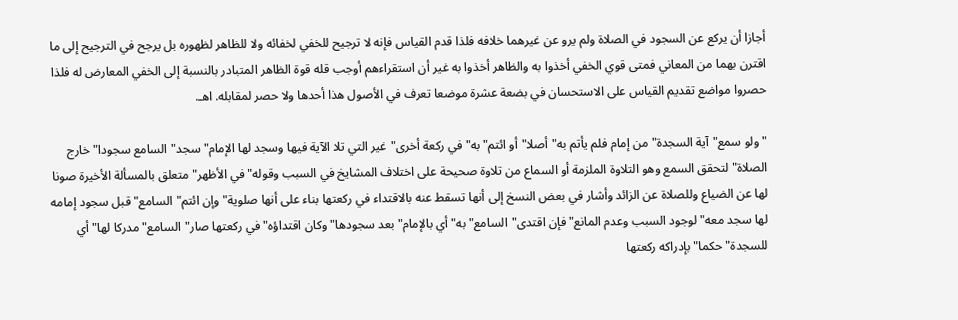أجازا أن يركع عن السجود في الصلاة ولم يرو عن غيرهما خلافه فلذا قدم القياس فإنه لا ترجيح للخفي لخفائه ولا للظاهر لظهوره بل يرجح في الترجيح إلى ما اقترن بهما من المعاني فمتى قوي الخفي أخذوا به والظاهر أخذوا به غير أن استقراءهم أوجب قله قوة الظاهر المتبادر بالنسبة إلى الخفي المعارض له فلذا حصروا مواضع تقديم القياس على الاستحسان في بضعة عشرة موضعا تعرف في الأصول هذا أحدها ولا حصر لمقابله. اهـ.

"ولو سمع"آية السجدة"من إمام فلم يأتم به"أصلا"أو ائتم"به"في ركعة أخرى"غير التي تلا الآية فيها وسجد لها الإمام"سجد"السامع سجودا"خارج الصلاة"لتحقق السمع وهو التلاوة الملزمة أو السماع من تلاوة صحيحة على اختلاف المشايخ في السبب وقوله"في الأظهر"متعلق بالمسألة الأخيرة صونا لها عن الضياع وللصلاة عن الزائد وأشار في بعض النسخ إلى أنها تسقط عنه بالاقتداء في ركعتها بناء على أنها صلوية"وإن ائتم"السامع"قبل سجود إمامه لها سجد معه"لوجود السبب وعدم المانع"فإن اقتدى"السامع"به"أي بالإمام"بعد سجودها"وكان اقتداؤه"في ركعتها صار"السامع"مدركا لها"أي للسجدة"حكما"بإدراكه ركعتها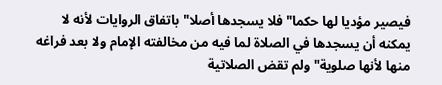فيصير مؤديا لها حكما"فلا يسجدها أصلا"باتفاق الروايات لأنه لا يمكنه أن يسجدها في الصلاة لما فيه من مخالفته الإمام ولا بعد فراغه منها لأنها صلوية"ولم تقض الصلاتية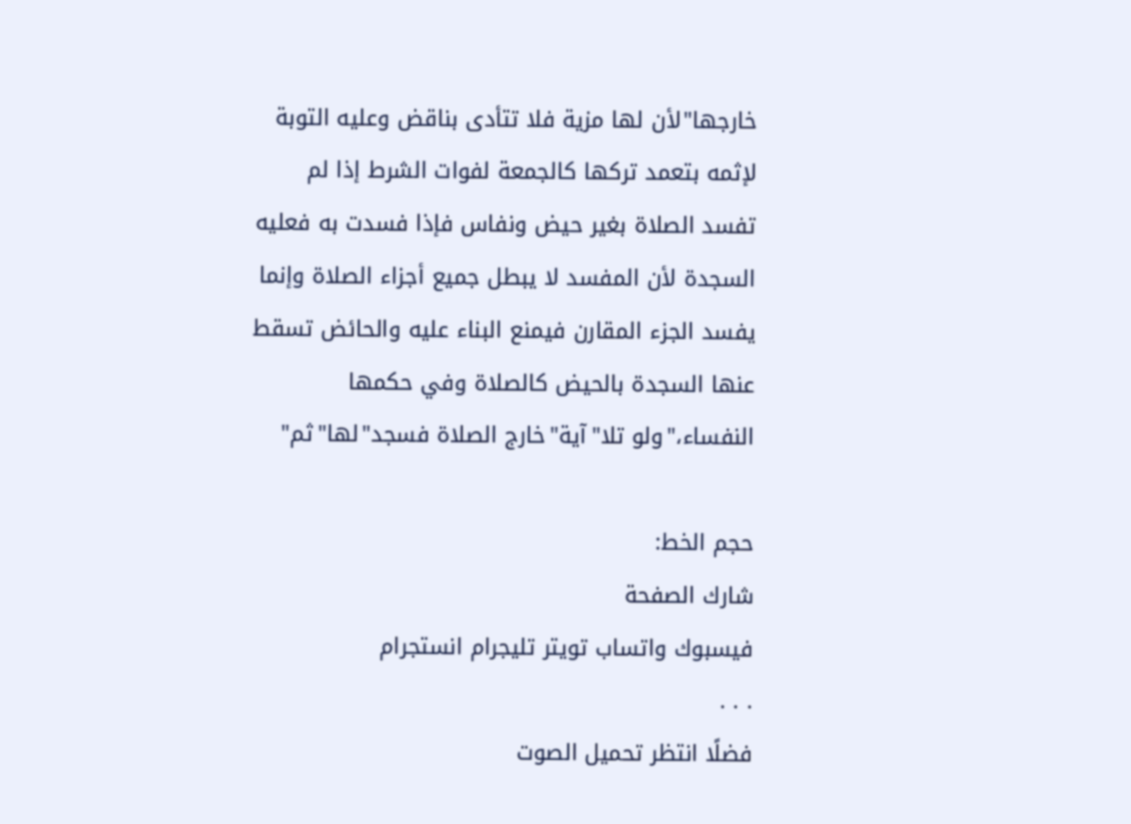خارجها"لأن لها مزية فلا تتأدى بناقض وعليه التوبة لإثمه بتعمد تركها كالجمعة لفوات الشرط إذا لم تفسد الصلاة بغير حيض ونفاس فإذا فسدت به فعليه السجدة لأن المفسد لا يبطل جميع أجزاء الصلاة وإنما يفسد الجزء المقارن فيمنع البناء عليه والحائض تسقط عنها السجدة بالحيض كالصلاة وفي حكمها النفساء،"ولو تلا"آية"خارج الصلاة فسجد"لها"ثم"

حجم الخط:
شارك الصفحة
فيسبوك واتساب تويتر تليجرام انستجرام
. . .
فضلًا انتظر تحميل الصوت